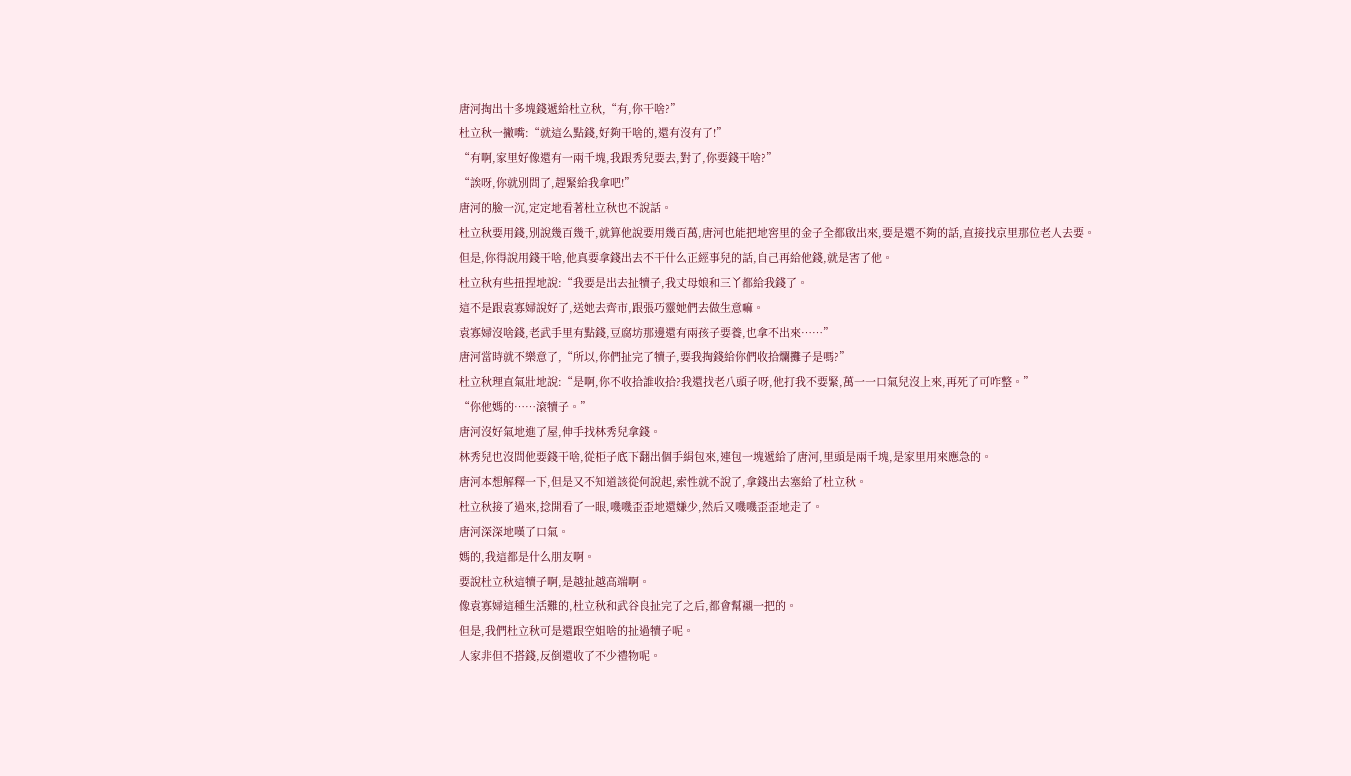唐河掏出十多塊錢遞給杜立秋,“有,你干啥?”
杜立秋一撇嘴:“就這么點錢,好夠干啥的,還有沒有了!”
“有啊,家里好像還有一兩千塊,我跟秀兒要去,對了,你要錢干啥?”
“誒呀,你就別問了,趕緊給我拿吧!”
唐河的臉一沉,定定地看著杜立秋也不說話。
杜立秋要用錢,別說幾百幾千,就算他說要用幾百萬,唐河也能把地窖里的金子全都啟出來,要是還不夠的話,直接找京里那位老人去要。
但是,你得說用錢干啥,他真要拿錢出去不干什么正經事兒的話,自己再給他錢,就是害了他。
杜立秋有些扭捏地說:“我要是出去扯犢子,我丈母娘和三丫都給我錢了。
這不是跟袁寡婦說好了,送她去齊市,跟張巧靈她們去做生意嘛。
袁寡婦沒啥錢,老武手里有點錢,豆腐坊那邊還有兩孩子要養,也拿不出來……”
唐河當時就不樂意了,“所以,你們扯完了犢子,要我掏錢給你們收拾爛攤子是嗎?”
杜立秋理直氣壯地說:“是啊,你不收拾誰收拾?我還找老八頭子呀,他打我不要緊,萬一一口氣兒沒上來,再死了可咋整。”
“你他媽的……滾犢子。”
唐河沒好氣地進了屋,伸手找林秀兒拿錢。
林秀兒也沒問他要錢干啥,從柜子底下翻出個手絹包來,連包一塊遞給了唐河,里頭是兩千塊,是家里用來應急的。
唐河本想解釋一下,但是又不知道該從何說起,索性就不說了,拿錢出去塞給了杜立秋。
杜立秋接了過來,捻開看了一眼,嘰嘰歪歪地還嫌少,然后又嘰嘰歪歪地走了。
唐河深深地嘆了口氣。
媽的,我這都是什么朋友啊。
要說杜立秋這犢子啊,是越扯越高端啊。
像袁寡婦這種生活難的,杜立秋和武谷良扯完了之后,都會幫襯一把的。
但是,我們杜立秋可是還跟空姐啥的扯過犢子呢。
人家非但不搭錢,反倒還收了不少禮物呢。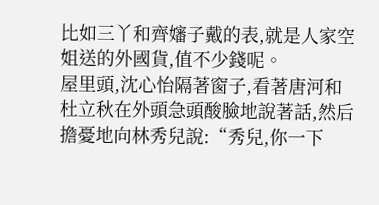比如三丫和齊嬸子戴的表,就是人家空姐送的外國貨,值不少錢呢。
屋里頭,沈心怡隔著窗子,看著唐河和杜立秋在外頭急頭酸臉地說著話,然后擔憂地向林秀兒說:“秀兒,你一下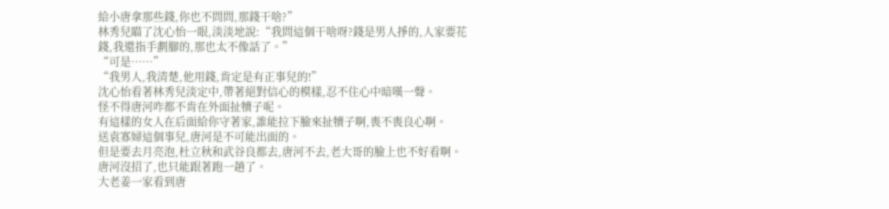給小唐拿那些錢,你也不問問,那錢干啥?”
林秀兒瞄了沈心怡一眼,淡淡地說:“我問這個干啥呀?錢是男人掙的,人家要花錢,我還指手劃腳的,那也太不像話了。”
“可是……”
“我男人,我清楚,他用錢,肯定是有正事兒的!”
沈心怡看著林秀兒淡定中,帶著絕對信心的模樣,忍不住心中暗嘆一聲。
怪不得唐河咋都不肯在外面扯犢子呢。
有這樣的女人在后面給你守著家,誰能拉下臉來扯犢子啊,喪不喪良心啊。
送袁寡婦這個事兒,唐河是不可能出面的。
但是要去月亮泡,杜立秋和武谷良都去,唐河不去,老大哥的臉上也不好看啊。
唐河沒招了,也只能跟著跑一趟了。
大老姜一家看到唐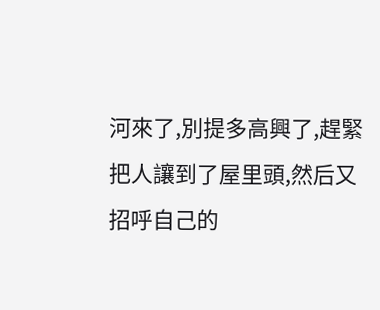河來了,別提多高興了,趕緊把人讓到了屋里頭,然后又招呼自己的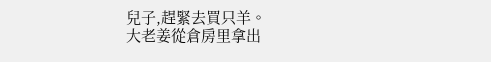兒子,趕緊去買只羊。
大老姜從倉房里拿出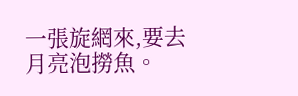一張旋網來,要去月亮泡撈魚。